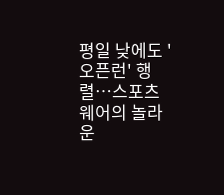평일 낮에도 '오픈런' 행렬…스포츠웨어의 놀라운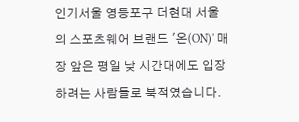인기서울 영등포구 더현대 서울의 스포츠웨어 브랜드 '온(ON)' 매장 앞은 평일 낮 시간대에도 입장하려는 사람들로 북적였습니다.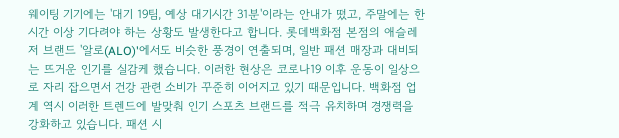웨이팅 기기에는 '대기 19팀, 예상 대기시간 31분'이라는 안내가 떴고, 주말에는 한 시간 이상 기다려야 하는 상황도 발생한다고 합니다. 롯데백화점 본점의 애슬레저 브랜드 '알로(ALO)'에서도 비슷한 풍경이 연출되며, 일반 패션 매장과 대비되는 뜨거운 인기를 실감케 했습니다. 이러한 현상은 코로나19 이후 운동이 일상으로 자리 잡으면서 건강 관련 소비가 꾸준히 이어지고 있기 때문입니다. 백화점 업계 역시 이러한 트렌드에 발맞춰 인기 스포츠 브랜드를 적극 유치하며 경쟁력을 강화하고 있습니다. 패션 시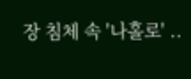장 침체 속 '나홀로' ..